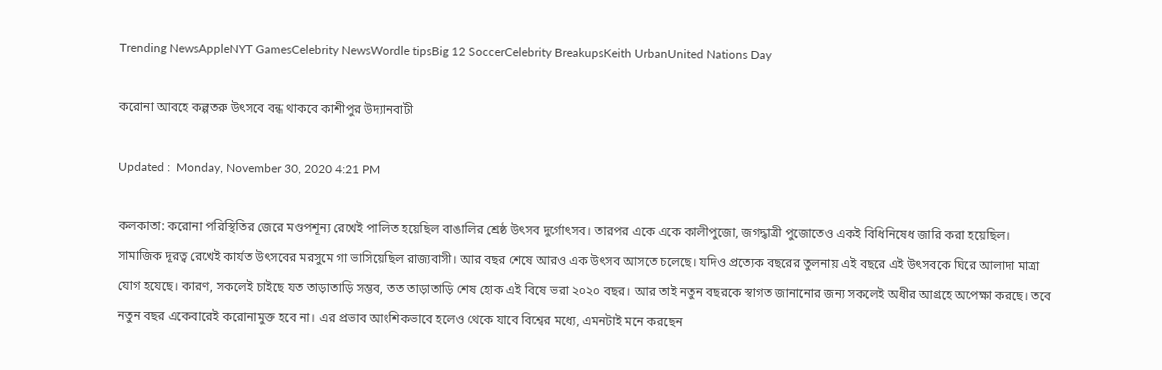Trending NewsAppleNYT GamesCelebrity NewsWordle tipsBig 12 SoccerCelebrity BreakupsKeith UrbanUnited Nations Day

করোনা আবহে কল্পতরু উৎসবে বন্ধ থাকবে কাশীপুর উদ্যানবাটী

Updated :  Monday, November 30, 2020 4:21 PM

কলকাতা: করোনা পরিস্থিতির জেরে মণ্ডপশূন্য রেখেই পালিত হয়েছিল বাঙালির শ্রেষ্ঠ উৎসব দুর্গোৎসব। তারপর একে একে কালীপুজো, জগদ্ধাত্রী পুজোতেও একই বিধিনিষেধ জারি করা হয়েছিল। সামাজিক দূরত্ব রেখেই কার্যত উৎসবের মরসুমে গা ভাসিয়েছিল রাজ্যবাসী। আর বছর শেষে আরও এক উৎসব আসতে চলেছে। যদিও প্রত্যেক বছরের তুলনায় এই বছরে এই উৎসবকে ঘিরে আলাদা মাত্রা যোগ হযেছে। কারণ, সকলেই চাইছে যত তাড়াতাড়ি সম্ভব, তত তাড়াতাড়ি শেষ হোক এই বিষে ভরা ২০২০ বছর। আর তাই নতুন বছরকে স্বাগত জানানোর জন্য সকলেই অধীর আগ্রহে অপেক্ষা করছে। তবে নতুন বছর একেবারেই করোনামুক্ত হবে না। এর প্রভাব আংশিকভাবে হলেও থেকে যাবে বিশ্বের মধ্যে, এমনটাই মনে করছেন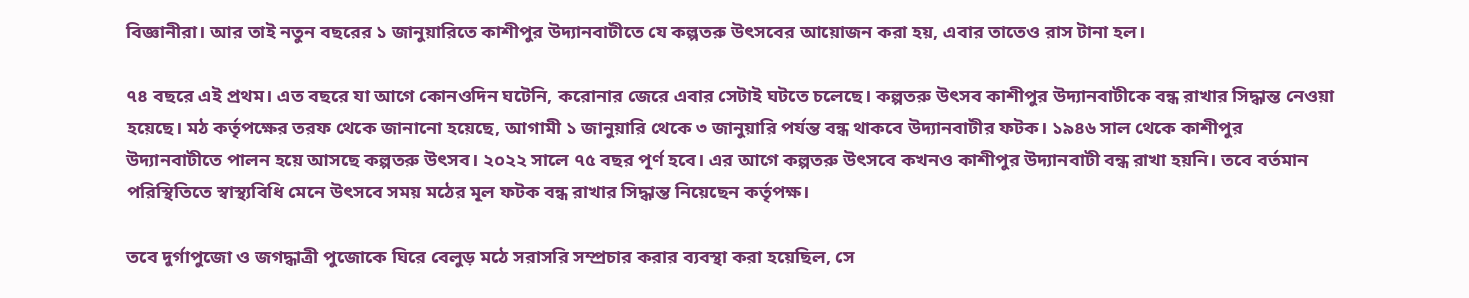বিজ্ঞানীরা। আর তাই নতুন বছরের ১ জানুয়ারিতে কাশীপুর উদ্যানবাটীতে যে কল্পতরু উৎসবের আয়োজন করা হয়, এবার তাতেও রাস টানা হল।

৭৪ বছরে এই প্রথম। এত বছরে যা আগে কোনওদিন ঘটেনি, করোনার জেরে এবার সেটাই ঘটতে চলেছে। কল্পতরু উৎসব কাশীপুর উদ্যানবাটীকে বন্ধ রাখার সিদ্ধান্ত নেওয়া হয়েছে। মঠ কর্তৃপক্ষের তরফ থেকে জানানো হয়েছে, আগামী ১ জানুয়ারি থেকে ৩ জানুয়ারি পর্যন্ত বন্ধ থাকবে উদ্যানবাটীর ফটক। ১৯৪৬ সাল থেকে কাশীপুর উদ্যানবাটীতে পালন হয়ে আসছে কল্পতরু উৎসব। ২০২২ সালে ৭৫ বছর পূর্ণ হবে। এর আগে কল্পতরু উৎসবে কখনও কাশীপুর উদ্যানবাটী বন্ধ রাখা হয়নি। তবে বর্তমান পরিস্থিতিতে স্বাস্থ্যবিধি মেনে উৎসবে সময় মঠের মূল ফটক বন্ধ রাখার সিদ্ধান্ত নিয়েছেন কর্তৃপক্ষ।

তবে দুর্গাপুজো ও জগদ্ধাত্রী পুজোকে ঘিরে বেলুড় মঠে সরাসরি সম্প্রচার করার ব্যবস্থা করা হয়েছিল, সে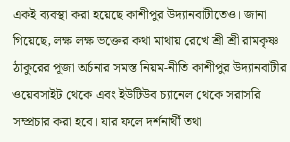একই ব্যবস্থা করা হয়েছে কাশীপুর উদ্যানবাটীতেও। জানা গিয়েছে, লক্ষ লক্ষ ভক্তের কথা মাথায় রেখে শ্রী শ্রী রামকৃষ্ণ ঠাকুরের পূজা অর্চনার সমস্ত নিয়ম-নীতি কাশীপুর উদ্যানবাটীর ওয়েবসাইট থেকে এবং ইউটিউব চ্যানেল থেকে সরাসরি সম্প্রচার করা হবে। যার ফলে দর্শনার্থী তথা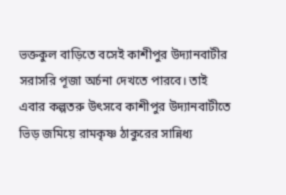ভক্তকুল বাড়িতে বসেই কাশীপুর উদ্যানবাটীর সরাসরি পূজা অর্চনা দেখতে পারবে। তাই এবার কল্পতরু উৎসবে কাশীপুর উদ্যানবাটীতে ভিড় জমিয়ে রামকৃষ্ণ ঠাকুরের সান্নিধ্য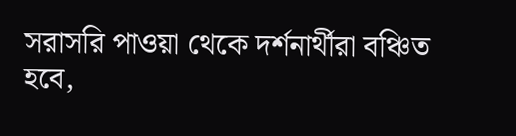সরাসরি পাওয়া থেকে দর্শনার্থীরা বঞ্চিত হবে,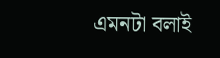এমনটা বলাই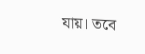যায়। তবে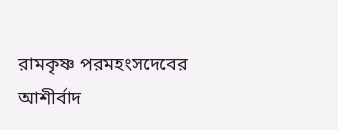রামকৃষ্ণ পরমহংসদেবের আশীর্বাদ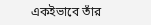একইভাবে তাঁর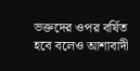ভক্তদের ওপর বর্ষিত হবে বলেও আশাবাদী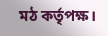মঠ কর্তৃপক্ষ।